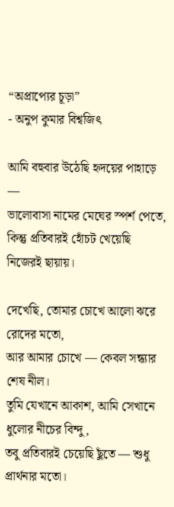“অপ্রাপ্যের চূড়া”
- অনুপ কুমার বিশ্বজিৎ

আমি বহুবার উঠেছি হৃদয়ের পাহাড়ে —
ভালোবাসা নামের মেঘের স্পর্শ পেতে,
কিন্তু প্রতিবারই হোঁচট খেয়েছি নিজেরই ছায়ায়।

দেখেছি, তোমার চোখে আলো ঝরে রোদের মতো,
আর আমার চোখে — কেবল সন্ধ্যার শেষ নীল।
তুমি যেখানে আকাশ, আমি সেখানে ধুলোর নীচের বিন্দু,
তবু প্রতিবারই চেয়েছি ছুঁতে — শুধু প্রার্থনার মতো।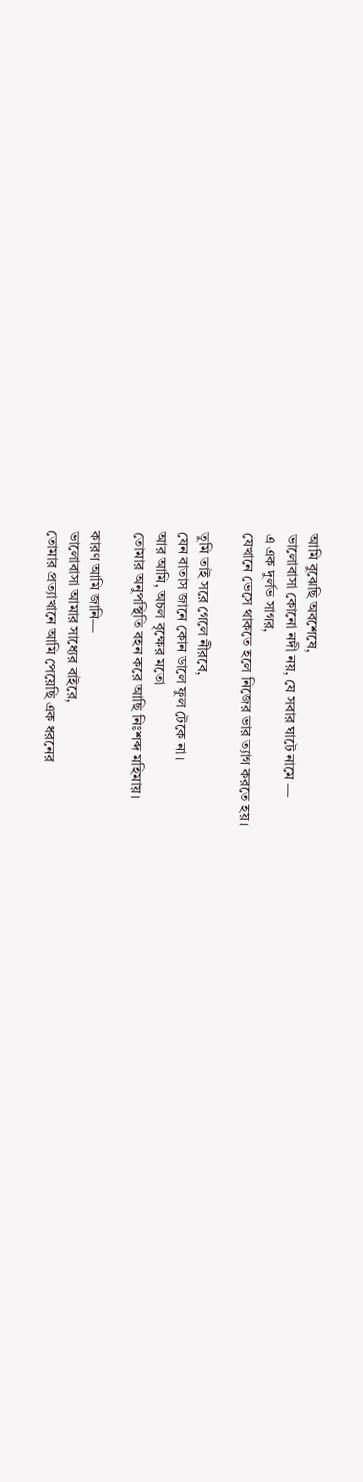আমি বুঝেছি অবশেষে,
ভালোবাসা কোনো নদী নয়, যে সবার ঘাটে নামে —
এ এক দুর্লভ সাগর,
যেখানে ভেসে থাকতে হলে নিজের ভার ত্যাগ করতে হয়।

তুমি তাই সরে গেলে নীরবে,
যেন বাতাস জানে কোন ডালে ফুল টেকে না।
আর আমি, অচল বৃক্ষের মতো
তোমার অনুপস্থিতি বহন করে আছি নিঃশব্দ মহিমায়।

কারণ আমি জানি—
ভালোবাসা আমার সাধ্যের বাইরে,
তোমার প্রত্যাখানে আমি পেয়েছি এক ধরনের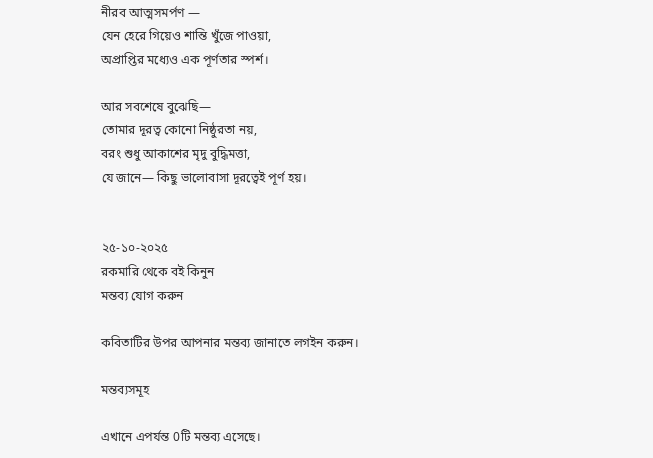নীরব আত্মসমর্পণ —
যেন হেরে গিয়েও শান্তি খুঁজে পাওয়া,
অপ্রাপ্তির মধ্যেও এক পূর্ণতার স্পর্শ।

আর সবশেষে বুঝেছি—
তোমার দূরত্ব কোনো নিষ্ঠুরতা নয়,
বরং শুধু আকাশের মৃদু বুদ্ধিমত্তা,
যে জানে— কিছু ভালোবাসা দূরত্বেই পূর্ণ হয়।


২৫-১০-২০২৫
রকমারি থেকে বই কিনুন
মন্তব্য যোগ করুন

কবিতাটির উপর আপনার মন্তব্য জানাতে লগইন করুন।

মন্তব্যসমূহ

এখানে এপর্যন্ত 0টি মন্তব্য এসেছে।